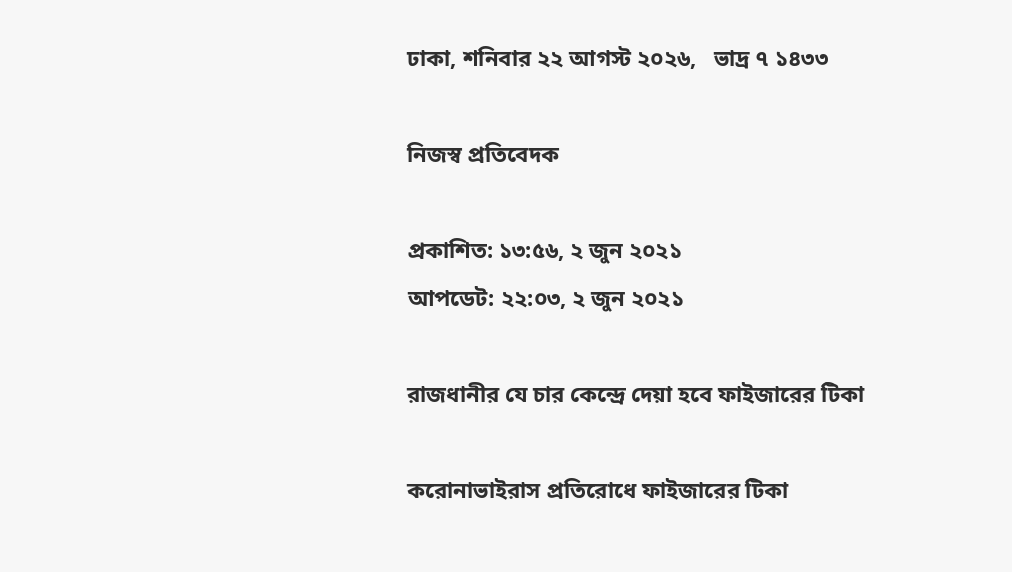ঢাকা, শনিবার ২২ আগস্ট ২০২৬,   ভাদ্র ৭ ১৪৩৩

নিজস্ব প্রতিবেদক

প্রকাশিত: ১৩:৫৬, ২ জুন ২০২১
আপডেট: ২২:০৩, ২ জুন ২০২১

রাজধানীর যে চার কেন্দ্রে দেয়া হবে ফাইজারের টিকা

করোনাভাইরাস প্রতিরোধে ফাইজারের টিকা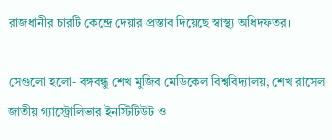রাজধানীর চারটি কেন্দ্রে দেয়ার প্রস্তাব দিয়েছে স্বাস্থ্য অধিদফতর।

সেগুলো হলো- বঙ্গবন্ধু শেখ মুজিব মেডিকেল বিশ্ববিদ্যালয়, শেখ রাসেল জাতীয় গ্যাস্ট্রোলিভার ইনস্টিটিউট ও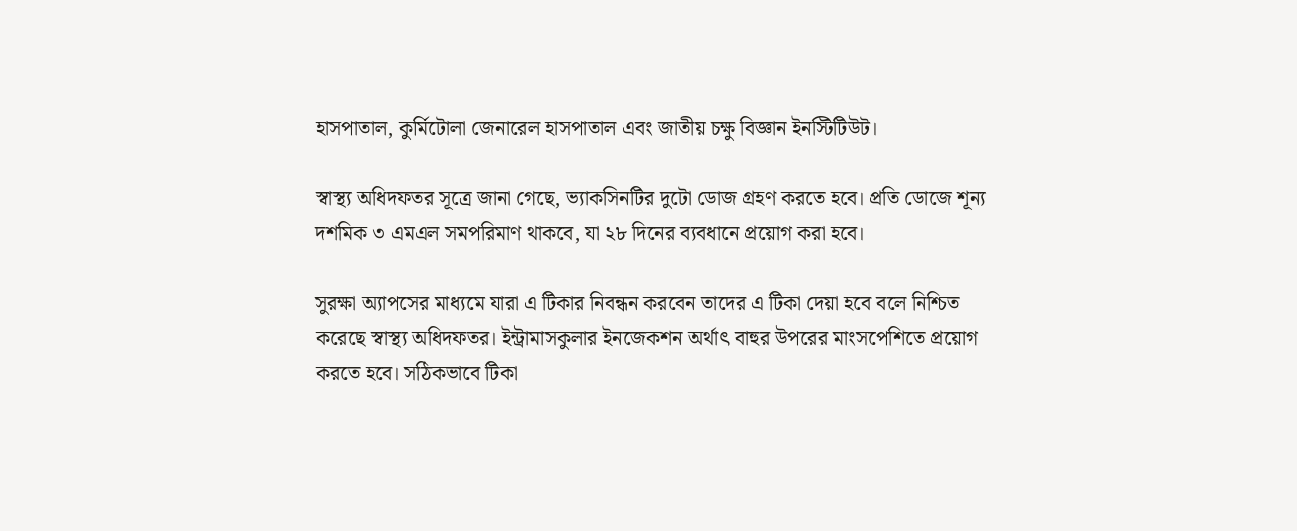হাসপাতাল, কুর্মিটোলা জেনারেল হাসপাতাল এবং জাতীয় চক্ষু বিজ্ঞান ইনস্টিটিউট।

স্বাস্থ্য অধিদফতর সূত্রে জানা গেছে, ভ্যাকসিনটির দুটো ডোজ গ্রহণ করতে হবে। প্রতি ডোজে শূন্য দশমিক ৩ এমএল সমপরিমাণ থাকবে, যা ২৮ দিনের ব্যবধানে প্রয়োগ করা হবে।

সুরক্ষা অ্যাপসের মাধ্যমে যারা এ টিকার নিবন্ধন করবেন তাদের এ টিকা দেয়া হবে বলে নিশ্চিত করেছে স্বাস্থ্য অধিদফতর। ইন্ট্রামাসকুলার ইনজেকশন অর্থাৎ বাহুর উপরের মাংসপেশিতে প্রয়োগ করতে হবে। সঠিকভাবে টিকা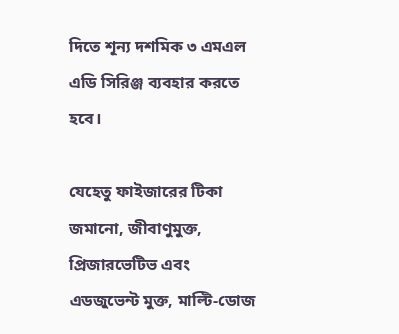দিতে শূন্য দশমিক ৩ এমএল এডি সিরিঞ্জ ব্যবহার করতে হবে।

যেহেতু ফাইজারের টিকা জমানো, জীবাণুমুক্ত, প্রিজারভেটিভ এবং এডজুভেন্ট মুক্ত, মাল্টি-ডোজ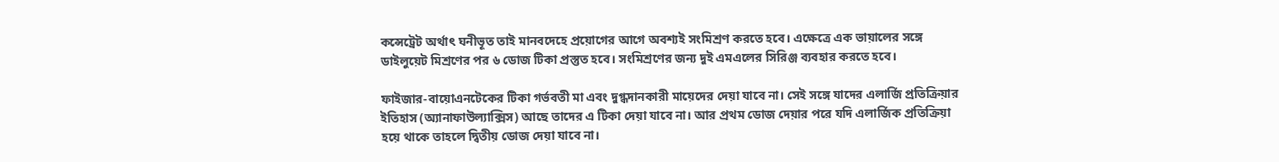কন্সেট্রেট অর্থাৎ ঘনীভূত তাই মানবদেহে প্রয়োগের আগে অবশ্যই সংমিশ্রণ করতে হবে। এক্ষেত্রে এক ভায়ালের সঙ্গে ডাইলুয়েট মিশ্রণের পর ৬ ডোজ টিকা প্রস্তুত হবে। সংমিশ্রণের জন্য দুই এমএলের সিরিঞ্জ ব্যবহার করতে হবে।

ফাইজার-বায়োএনটেকের টিকা গর্ভবতী মা এবং দুগ্ধদানকারী মায়েদের দেয়া যাবে না। সেই সঙ্গে যাদের এলার্জি প্রতিক্রিয়ার ইতিহাস (অ্যানাফাউল্যাক্সিস) আছে তাদের এ টিকা দেয়া যাবে না। আর প্রথম ডোজ দেয়ার পরে যদি এলার্জিক প্রতিক্রিয়া হয়ে থাকে তাহলে দ্বিতীয় ডোজ দেয়া যাবে না।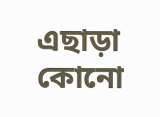এছাড়া কোনো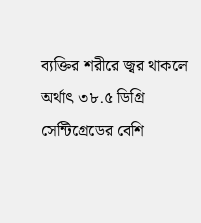ব্যক্তির শরীরে জ্বর থাকলে অর্থাৎ ৩৮.৫ ডিগ্রি সেন্টিগ্রেডের বেশি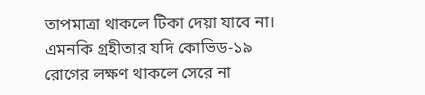তাপমাত্রা থাকলে টিকা দেয়া যাবে না। এমনকি গ্রহীতার যদি কোভিড-১৯ রোগের লক্ষণ থাকলে সেরে না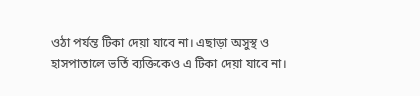ওঠা পর্যন্ত টিকা দেয়া যাবে না। এছাড়া অসুস্থ ও হাসপাতালে ভর্তি ব্যক্তিকেও এ টিকা দেয়া যাবে না।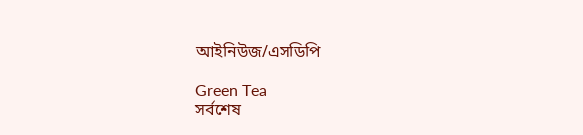আইনিউজ/এসডিপি

Green Tea
সর্বশেষ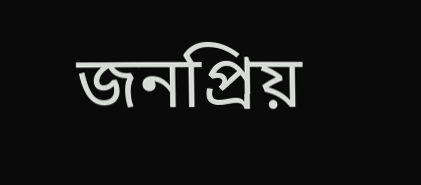জনপ্রিয়